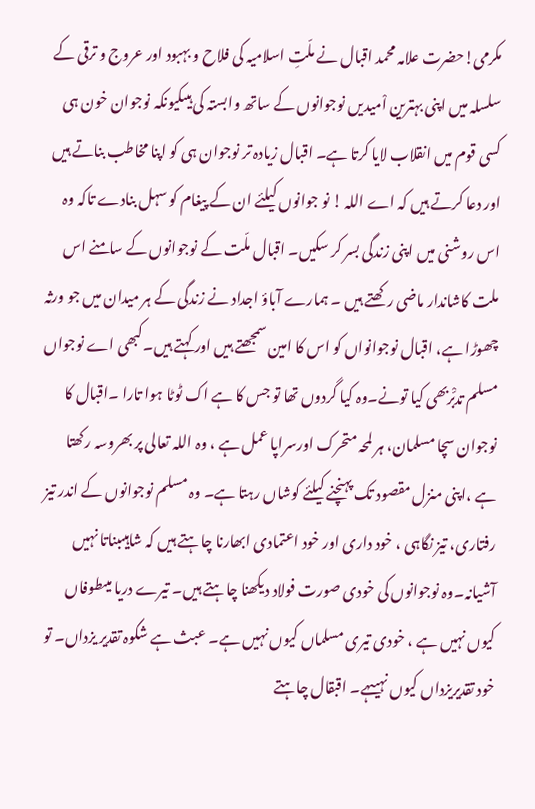مکرمی!حضرت علامہ محمد اقبال نے ملّتِ اسلامیہ کی فلاح و بہبود اور عروج و ترقی کے سلسلہ میں اپنی بہترین اْمیدیں نوجوانوں کے ساتھ وابستہ کی ہیںکیونکہ نوجوان خون ہی کسی قوم میں انقلاب لایا کرتا ہے۔ اقبال زیادہ تر نوجوان ہی کو اپنا مخاطب بناتے ہیں اور دعا کرتے ہیں کہ اے اللہ ! نو جوانوں کیلئے ان کے پیغام کو سہل بنادے تاکہ وہ اس روشنی میں اپنی زندگی بسر کر سکیں۔ اقبال ملّت کے نوجوانوں کے سامنے اس ملت کاشاندار ماضی رکھتے ہیں ۔ ہمارے آباؤ اجداد نے زندگی کے ہر میدان میں جو ورثہ چھوڑا ہے، اقبال نوجوانواں کو اس کا امین سمجھتے ہیں اور کہتے ہیں۔کبھی اے نوجواں مسلم تدبّْربھی کیا تونے۔وہ کیا گردوں تھا تو جس کا ہے اک ٹوٹا ہوا تارا ۔اقبال کا نوجوان سچا مسلمان، ہر لمحہ متحرک اورسراپا عمل ہے ، وہ اللہ تعالی پر بھروسہ رکھتا ہے ،اپنی منزل مقصود تک پہنچنے کیلئے کوشاں رہتا ہے۔ وہ مسلم نوجوانوں کے اندر تیز رفتاری، تیز نگاہی ، خود داری اور خود اعتمادی ابھارنا چاہتے ہیں کہ شاہیںبناتا نہیں آشیانہ۔وہ نوجوانوں کی خودی صورت فولاد دیکھنا چاہتے ہیں۔ تیرے دریا میںطوفاں کیوں نہیں ہے ، خودی تیری مسلماں کیوں نہیں ہے۔ عبث ہے شکوہ تقدیر یزداں۔ تو خود تقدیریزداں کیوں نہیںہے۔ اقبقال چاہتے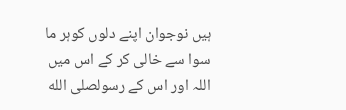ہیں نوجوان اپنے دلوں کوہر ما سوا سے خالی کر کے اس میں اللہ اور اس کے رسولصلى الله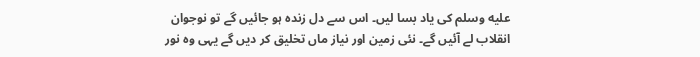عليه وسلم کی یاد بسا لیں۔ اس سے دل زندہ ہو جائیں گے تو نوجوان انقلاب لے آئیں گے۔ نئی زمین اور نیاز ماں تخلیق کر دیں گے یہی وہ نور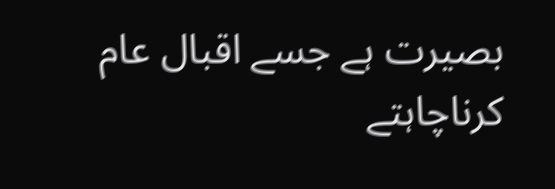بصیرت ہے جسے اقبال عام کرناچاہتے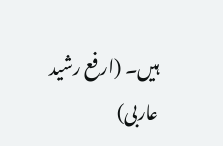ہیں۔ (ارفع رشید عاربی)